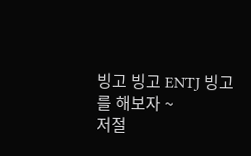빙고 빙고 ENTJ 빙고를 해보자 ~
저절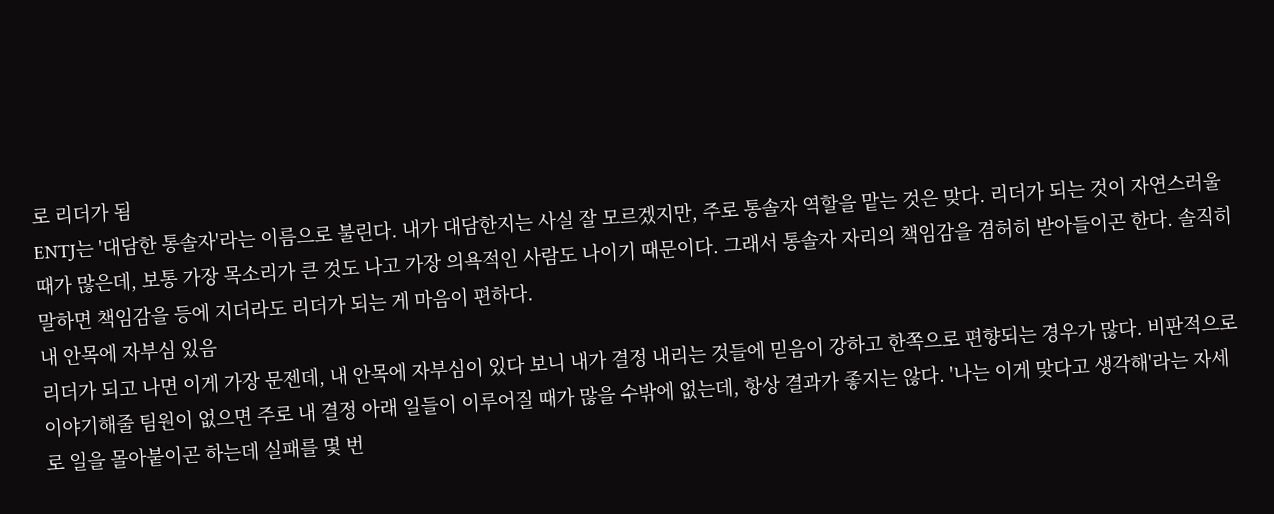로 리더가 됨
ENTJ는 '대담한 통솔자'라는 이름으로 불린다. 내가 대담한지는 사실 잘 모르겠지만, 주로 통솔자 역할을 맡는 것은 맞다. 리더가 되는 것이 자연스러울 때가 많은데, 보통 가장 목소리가 큰 것도 나고 가장 의욕적인 사람도 나이기 때문이다. 그래서 통솔자 자리의 책임감을 겸허히 받아들이곤 한다. 솔직히 말하면 책임감을 등에 지더라도 리더가 되는 게 마음이 편하다.
내 안목에 자부심 있음
리더가 되고 나면 이게 가장 문젠데, 내 안목에 자부심이 있다 보니 내가 결정 내리는 것들에 믿음이 강하고 한쪽으로 편향되는 경우가 많다. 비판적으로 이야기해줄 팀원이 없으면 주로 내 결정 아래 일들이 이루어질 때가 많을 수밖에 없는데, 항상 결과가 좋지는 않다. '나는 이게 맞다고 생각해'라는 자세로 일을 몰아붙이곤 하는데 실패를 몇 번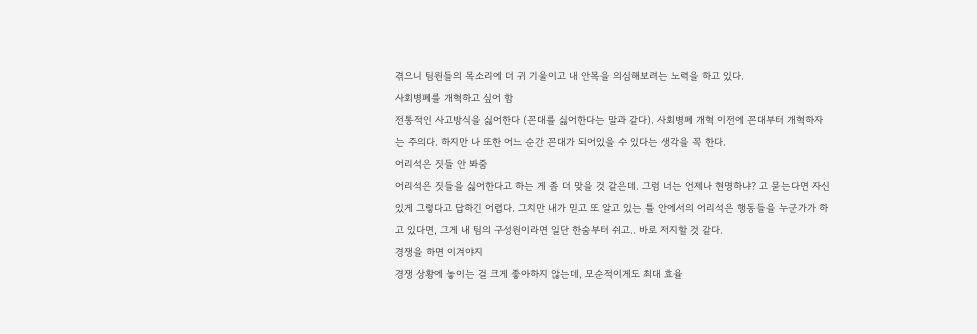겪으니 팀원들의 목소리에 더 귀 기울이고 내 안목을 의심해보려는 노력을 하고 있다.
사회병폐를 개혁하고 싶어 함
전통적인 사고방식을 싫어한다 (꼰대를 싫어한다는 말과 같다). 사회병폐 개혁 이전에 꼰대부터 개혁하자는 주의다. 하지만 나 또한 어느 순간 꼰대가 되어있을 수 있다는 생각을 꼭 한다.
어리석은 짓들 안 봐줌
어리석은 짓들을 싫어한다고 하는 게 좀 더 맞을 것 같은데. 그럼 너는 언제나 현명하냐? 고 묻는다면 자신 있게 그렇다고 답하긴 어렵다. 그치만 내가 믿고 또 알고 있는 틀 안에서의 어리석은 행동들을 누군가가 하고 있다면, 그게 내 팀의 구성원이라면 일단 한숨부터 쉬고.. 바로 저지할 것 같다.
경쟁을 하면 이겨야지
경쟁 상황에 놓이는 걸 크게 좋아하지 않는데, 모순적이게도 최대 효율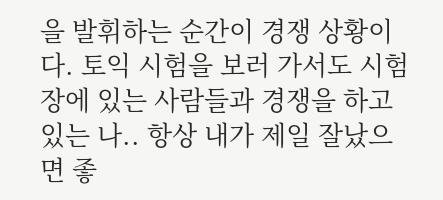을 발휘하는 순간이 경쟁 상황이다. 토익 시험을 보러 가서도 시험장에 있는 사람들과 경쟁을 하고 있는 나.. 항상 내가 제일 잘났으면 좋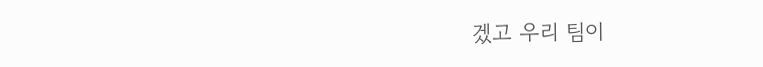겠고 우리 팀이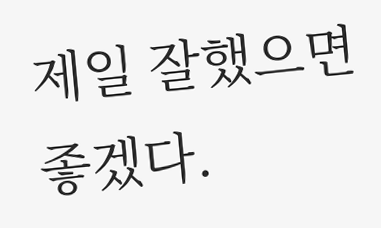제일 잘했으면 좋겠다.